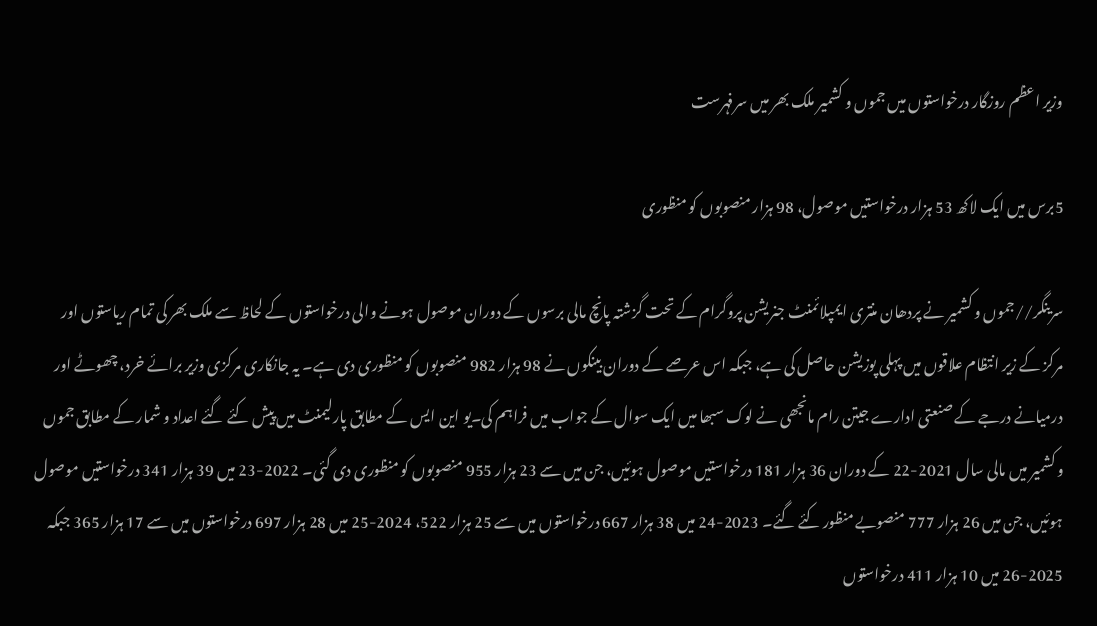وزیر اعظم روزگار درخواستوں میں جموں و کشمیر ملک بھر میں سرفہرست

5برس میں ایک لاکھ 53 ہزار درخواستیں موصول، 98 ہزار منصوبوں کو منظوری

سرینگر//جموں و کشمیر نے پردھان منتری ایمپلائمنٹ جنریشن پروگرام کے تحت گزشتہ پانچ مالی برسوں کے دوران موصول ہونے والی درخواستوں کے لحاظ سے ملک بھر کی تمام ریاستوں اور مرکز کے زیر انتظام علاقوں میں پہلی پوزیشن حاصل کی ہے، جبکہ اس عرصے کے دوران بینکوں نے 98 ہزار 982 منصوبوں کو منظوری دی ہے۔ یہ جانکاری مرکزی وزیر برائے خرد، چھوٹے اور درمیانے درجے کے صنعتی ادارے جیتن رام مانجھی نے لوک سبھا میں ایک سوال کے جواب میں فراہم کی۔یو این ایس کے مطابق پارلیمنٹ میں پیش کئے گئے اعداد و شمار کے مطابق جموں و کشمیر میں مالی سال 2021-22 کے دوران 36 ہزار 181 درخواستیں موصول ہوئیں، جن میں سے 23 ہزار 955 منصوبوں کو منظوری دی گئی۔ 2022-23 میں 39 ہزار 341 درخواستیں موصول ہوئیں، جن میں 26 ہزار 777 منصوبے منظور کئے گئے۔ 2023-24 میں 38 ہزار 667 درخواستوں میں سے 25 ہزار 522، 2024-25 میں 28 ہزار 697 درخواستوں میں سے 17 ہزار 365 جبکہ 2025-26 میں 10 ہزار 411 درخواستوں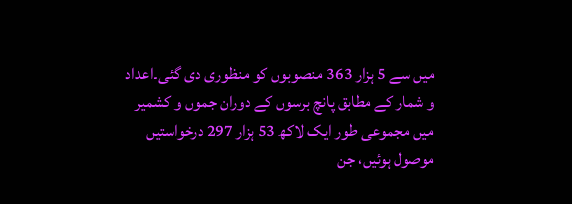میں سے 5 ہزار 363 منصوبوں کو منظوری دی گئی۔اعداد و شمار کے مطابق پانچ برسوں کے دوران جموں و کشمیر میں مجموعی طور ایک لاکھ 53 ہزار 297 درخواستیں موصول ہوئیں، جن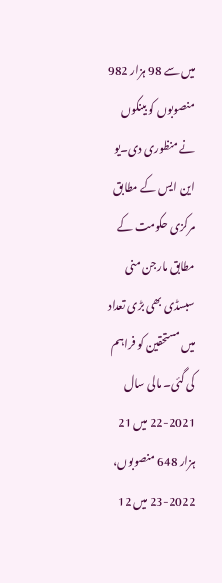میں سے 98 ہزار 982 منصوبوں کو بینکوں نے منظوری دی۔یو این ایس کے مطابق مرکزی حکومت کے مطابق مارجن منی سبسڈی بھی بڑی تعداد میں مستحقین کو فراہم کی گئی۔ مالی سال 2021-22 میں 21 ہزار 648 منصوبوں، 2022-23 میں 12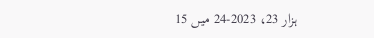ہزار 23، 2023-24 میں 15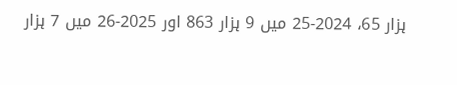ہزار 65، 2024-25 میں 9 ہزار 863 اور 2025-26 میں 7 ہزار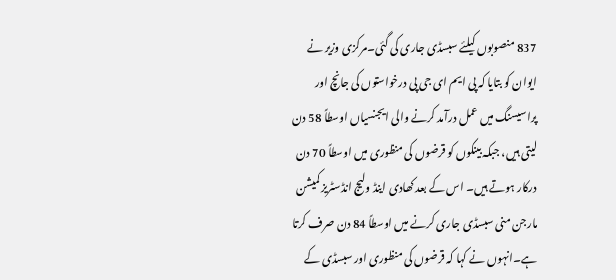837 منصوبوں کیلئے سبسڈی جاری کی گئی۔مرکزی وزیر نے ایوان کو بتایا کہ پی ایم ای جی پی درخواستوں کی جانچ اور پراسیسنگ میں عمل درآمد کرنے والی ایجنسیاں اوسطاً 58 دن لیتی ہیں، جبکہ بینکوں کو قرضوں کی منظوری میں اوسطاً 70 دن درکار ہوتے ہیں۔ اس کے بعد کھادی اینڈ ولیج انڈسٹریز کمیشن مارجن منی سبسڈی جاری کرنے میں اوسطاً 84 دن صرف کرتا ہے۔انہوں نے کہا کہ قرضوں کی منظوری اور سبسڈی کے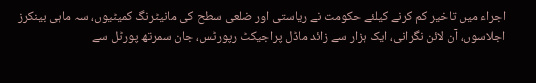اجراء میں تاخیر کم کرنے کیلئے حکومت نے ریاستی اور ضلعی سطح کی مانیٹرنگ کمیٹیوں، سہ ماہی بینکرز اجلاسوں، آن لائن نگرانی، ایک ہزار سے زائد ماڈل پراجیکٹ رپورٹس، جان سمرتھ پورٹل سے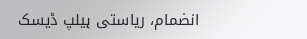انضمام، ریاستی ہیلپ ڈیسک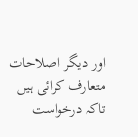اور دیگر اصلاحات متعارف کرائی ہیں تاکہ درخواست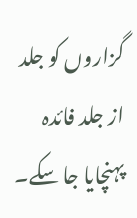گزاروں کو جلد از جلد فائدہ پہنچایا جا سکے۔